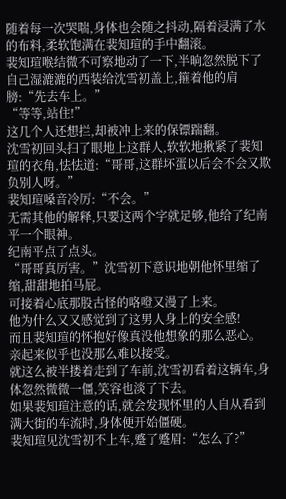随着每一次哭喘,身体也会随之抖动,隔着浸满了水的布料,柔软饱满在裴知瑄的手中翻滚。
裴知瑄喉结微不可察地动了一下,半晌忽然脱下了自己湿漉漉的西装给沈雪初盖上,箍着他的肩膀:“先去车上。”
“等等,站住!”
这几个人还想拦,却被冲上来的保镖踹翻。
沈雪初回头扫了眼地上这群人,软软地揪紧了裴知瑄的衣角,怯怯道:“哥哥,这群坏蛋以后会不会又欺负别人呀。”
裴知瑄嗓音冷厉:“不会。”
无需其他的解释,只要这两个字就足够,他给了纪南平一个眼神。
纪南平点了点头。
“哥哥真厉害。”沈雪初下意识地朝他怀里缩了缩,甜甜地拍马屁。
可接着心底那股古怪的咯噔又漫了上来。
他为什么又又感觉到了这男人身上的安全感!
而且裴知瑄的怀抱好像真没他想象的那么恶心。
亲起来似乎也没那么难以接受。
就这么被半搂着走到了车前,沈雪初看着这辆车,身体忽然微微一僵,笑容也淡了下去。
如果裴知瑄注意的话,就会发现怀里的人自从看到满大街的车流时,身体便开始僵硬。
裴知瑄见沈雪初不上车,蹙了蹙眉:“怎么了?”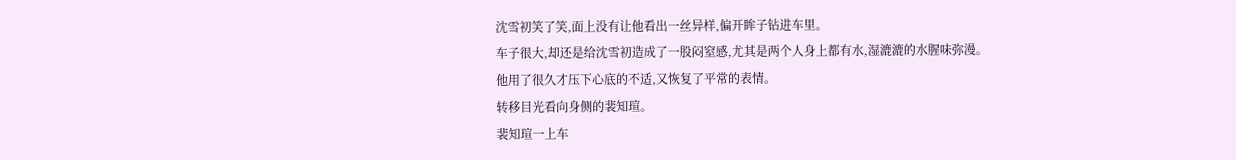沈雪初笑了笑,面上没有让他看出一丝异样,偏开眸子钻进车里。
车子很大,却还是给沈雪初造成了一股闷窒感,尤其是两个人身上都有水,湿漉漉的水腥味弥漫。
他用了很久才压下心底的不适,又恢复了平常的表情。
转移目光看向身侧的裴知瑄。
裴知瑄一上车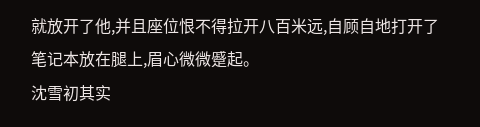就放开了他,并且座位恨不得拉开八百米远,自顾自地打开了笔记本放在腿上,眉心微微蹙起。
沈雪初其实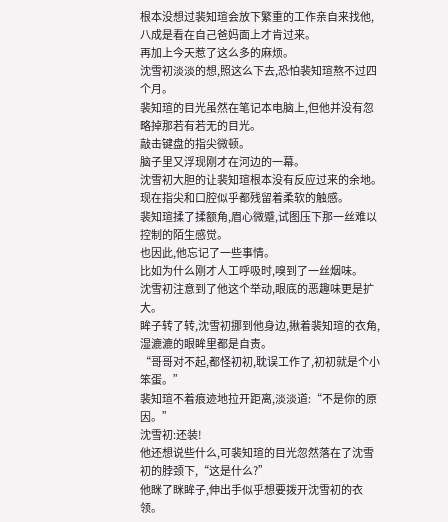根本没想过裴知瑄会放下繁重的工作亲自来找他,八成是看在自己爸妈面上才肯过来。
再加上今天惹了这么多的麻烦。
沈雪初淡淡的想,照这么下去,恐怕裴知瑄熬不过四个月。
裴知瑄的目光虽然在笔记本电脑上,但他并没有忽略掉那若有若无的目光。
敲击键盘的指尖微顿。
脑子里又浮现刚才在河边的一幕。
沈雪初大胆的让裴知瑄根本没有反应过来的余地。
现在指尖和口腔似乎都残留着柔软的触感。
裴知瑄揉了揉额角,眉心微蹙,试图压下那一丝难以控制的陌生感觉。
也因此,他忘记了一些事情。
比如为什么刚才人工呼吸时,嗅到了一丝烟味。
沈雪初注意到了他这个举动,眼底的恶趣味更是扩大。
眸子转了转,沈雪初挪到他身边,揪着裴知瑄的衣角,湿漉漉的眼眸里都是自责。
“哥哥对不起,都怪初初,耽误工作了,初初就是个小笨蛋。”
裴知瑄不着痕迹地拉开距离,淡淡道:“不是你的原因。”
沈雪初:还装!
他还想说些什么,可裴知瑄的目光忽然落在了沈雪初的脖颈下,“这是什么?”
他眯了眯眸子,伸出手似乎想要拨开沈雪初的衣领。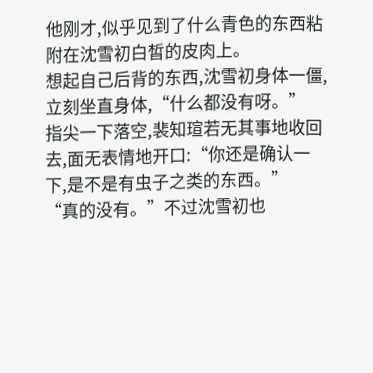他刚才,似乎见到了什么青色的东西粘附在沈雪初白皙的皮肉上。
想起自己后背的东西,沈雪初身体一僵,立刻坐直身体,“什么都没有呀。”
指尖一下落空,裴知瑄若无其事地收回去,面无表情地开口:“你还是确认一下,是不是有虫子之类的东西。”
“真的没有。”不过沈雪初也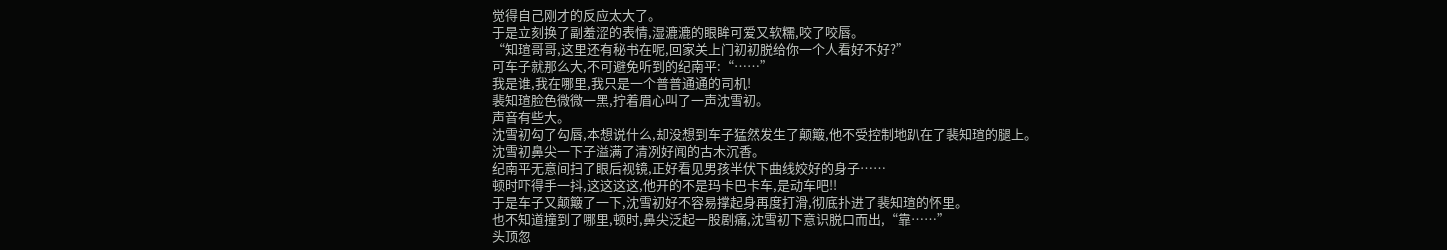觉得自己刚才的反应太大了。
于是立刻换了副羞涩的表情,湿漉漉的眼眸可爱又软糯,咬了咬唇。
“知瑄哥哥,这里还有秘书在呢,回家关上门初初脱给你一个人看好不好?”
可车子就那么大,不可避免听到的纪南平:“……”
我是谁,我在哪里,我只是一个普普通通的司机!
裴知瑄脸色微微一黑,拧着眉心叫了一声沈雪初。
声音有些大。
沈雪初勾了勾唇,本想说什么,却没想到车子猛然发生了颠簸,他不受控制地趴在了裴知瑄的腿上。
沈雪初鼻尖一下子溢满了清冽好闻的古木沉香。
纪南平无意间扫了眼后视镜,正好看见男孩半伏下曲线姣好的身子……
顿时吓得手一抖,这这这这,他开的不是玛卡巴卡车,是动车吧!!
于是车子又颠簸了一下,沈雪初好不容易撑起身再度打滑,彻底扑进了裴知瑄的怀里。
也不知道撞到了哪里,顿时,鼻尖泛起一股剧痛,沈雪初下意识脱口而出,“靠……”
头顶忽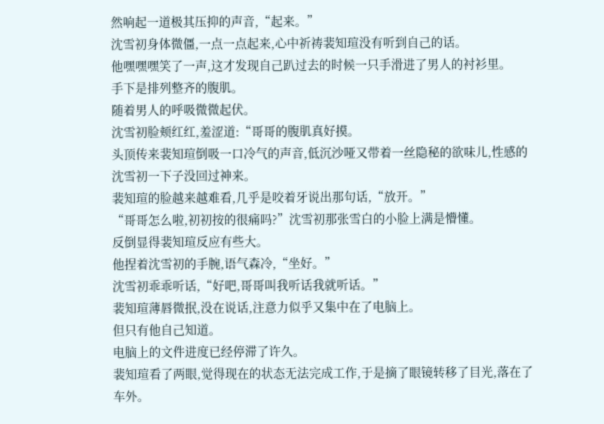然响起一道极其压抑的声音,“起来。”
沈雪初身体微僵,一点一点起来,心中祈祷裴知瑄没有听到自己的话。
他嘿嘿嘿笑了一声,这才发现自己趴过去的时候一只手滑进了男人的衬衫里。
手下是排列整齐的腹肌。
随着男人的呼吸微微起伏。
沈雪初脸颊红红,羞涩道:“哥哥的腹肌真好摸。
头顶传来裴知瑄倒吸一口冷气的声音,低沉沙哑又带着一丝隐秘的欲味儿,性感的沈雪初一下子没回过神来。
裴知瑄的脸越来越难看,几乎是咬着牙说出那句话,“放开。”
“哥哥怎么啦,初初按的很痛吗?”沈雪初那张雪白的小脸上满是懵懂。
反倒显得裴知瑄反应有些大。
他捏着沈雪初的手腕,语气森冷,“坐好。”
沈雪初乖乖听话,“好吧,哥哥叫我听话我就听话。”
裴知瑄薄唇微抿,没在说话,注意力似乎又集中在了电脑上。
但只有他自己知道。
电脑上的文件进度已经停滞了许久。
裴知瑄看了两眼,觉得现在的状态无法完成工作,于是摘了眼镜转移了目光,落在了车外。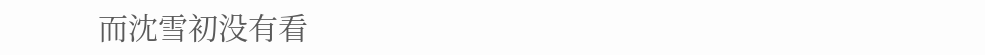而沈雪初没有看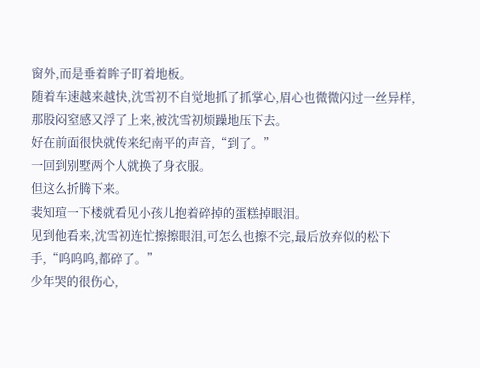窗外,而是垂着眸子盯着地板。
随着车速越来越快,沈雪初不自觉地抓了抓掌心,眉心也微微闪过一丝异样,那股闷窒感又浮了上来,被沈雪初烦躁地压下去。
好在前面很快就传来纪南平的声音,“到了。”
一回到别墅两个人就换了身衣服。
但这么折腾下来。
裴知瑄一下楼就看见小孩儿抱着碎掉的蛋糕掉眼泪。
见到他看来,沈雪初连忙擦擦眼泪,可怎么也擦不完,最后放弃似的松下手,“呜呜呜,都碎了。”
少年哭的很伤心,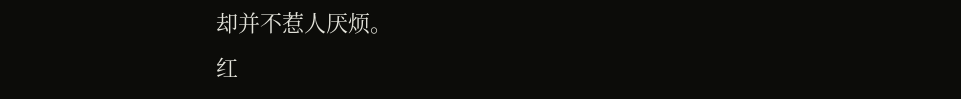却并不惹人厌烦。
红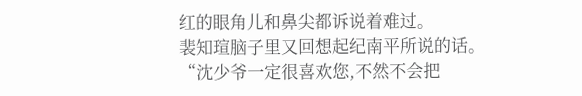红的眼角儿和鼻尖都诉说着难过。
裴知瑄脑子里又回想起纪南平所说的话。
“沈少爷一定很喜欢您,不然不会把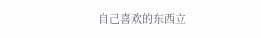自己喜欢的东西立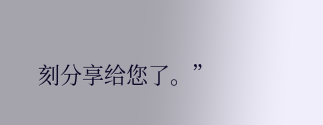刻分享给您了。”